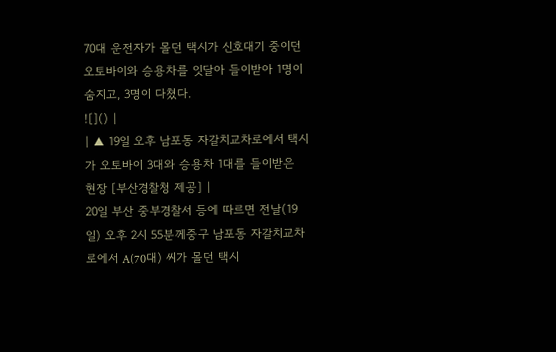70대 운전자가 몰던 택시가 신호대기 중이던 오토바이와 승용차를 잇달아 들이받아 1명이 숨지고, 3명이 다쳤다.
![]() |
| ▲ 19일 오후 남포동 자갈치교차로에서 택시가 오토바이 3대와 승용차 1대를 들이받은 현장 [부산경찰청 제공] |
20일 부산 중부경찰서 등에 따르면 전날(19일) 오후 2시 55분께중구 남포동 자갈치교차로에서 A(70대) 씨가 몰던 택시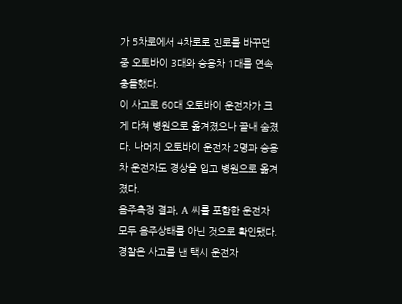가 5차로에서 4차로로 진로를 바꾸던 중 오토바이 3대와 승용차 1대를 연속 충돌했다.
이 사고로 60대 오토바이 운전자가 크게 다쳐 병원으로 옮겨졌으나 끝내 숨졌다. 나머지 오토바이 운전자 2명과 승용차 운전자도 경상을 입고 병원으로 옮겨졌다.
음주측정 결과, A 씨를 포함한 운전자 모두 음주상태를 아닌 것으로 확인됐다.
경찰은 사고를 낸 택시 운전자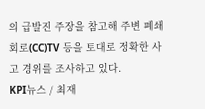의 급발진 주장을 참고해 주변 폐쇄회로(CC)TV 등을 토대로 정확한 사고 경위를 조사하고 있다.
KPI뉴스 / 최재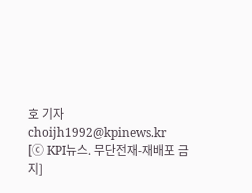호 기자 choijh1992@kpinews.kr
[ⓒ KPI뉴스. 무단전재-재배포 금지]